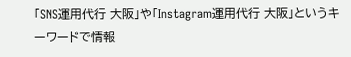「SNS運用代行 大阪」や「Instagram運用代行 大阪」というキーワードで情報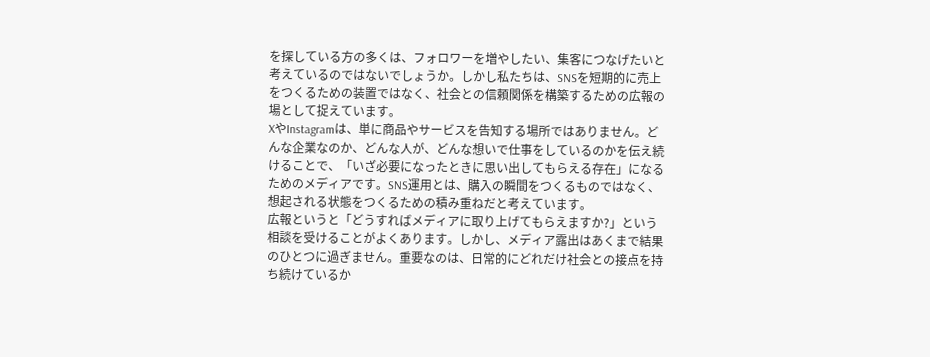を探している方の多くは、フォロワーを増やしたい、集客につなげたいと考えているのではないでしょうか。しかし私たちは、SNSを短期的に売上をつくるための装置ではなく、社会との信頼関係を構築するための広報の場として捉えています。
XやInstagramは、単に商品やサービスを告知する場所ではありません。どんな企業なのか、どんな人が、どんな想いで仕事をしているのかを伝え続けることで、「いざ必要になったときに思い出してもらえる存在」になるためのメディアです。SNS運用とは、購入の瞬間をつくるものではなく、想起される状態をつくるための積み重ねだと考えています。
広報というと「どうすればメディアに取り上げてもらえますか?」という相談を受けることがよくあります。しかし、メディア露出はあくまで結果のひとつに過ぎません。重要なのは、日常的にどれだけ社会との接点を持ち続けているか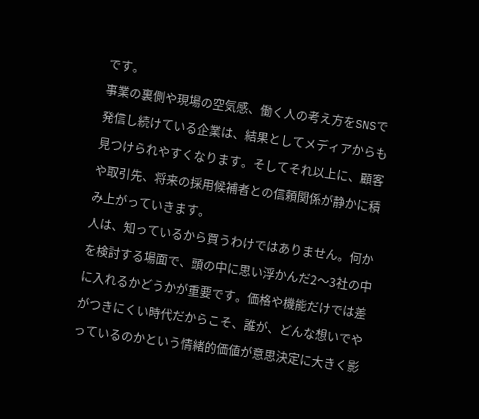です。
事業の裏側や現場の空気感、働く人の考え方をSNSで発信し続けている企業は、結果としてメディアからも見つけられやすくなります。そしてそれ以上に、顧客や取引先、将来の採用候補者との信頼関係が静かに積み上がっていきます。
人は、知っているから買うわけではありません。何かを検討する場面で、頭の中に思い浮かんだ2〜3社の中に入れるかどうかが重要です。価格や機能だけでは差がつきにくい時代だからこそ、誰が、どんな想いでやっているのかという情緒的価値が意思決定に大きく影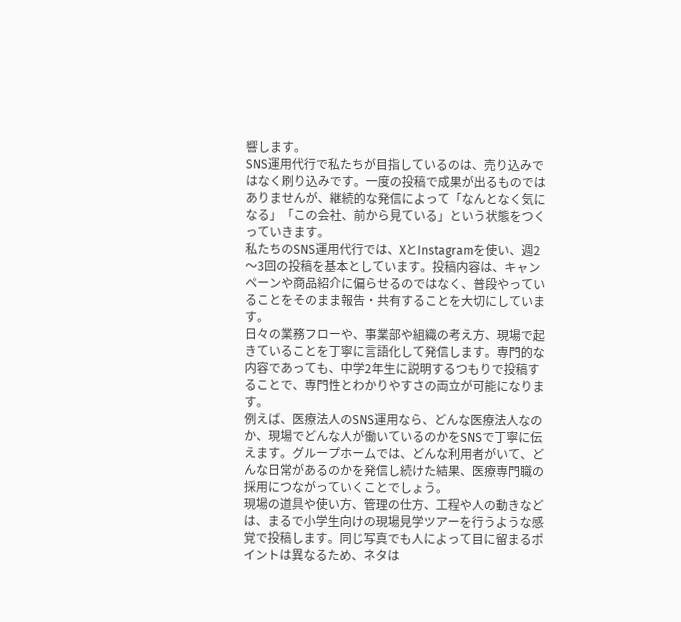響します。
SNS運用代行で私たちが目指しているのは、売り込みではなく刷り込みです。一度の投稿で成果が出るものではありませんが、継続的な発信によって「なんとなく気になる」「この会社、前から見ている」という状態をつくっていきます。
私たちのSNS運用代行では、XとInstagramを使い、週2〜3回の投稿を基本としています。投稿内容は、キャンペーンや商品紹介に偏らせるのではなく、普段やっていることをそのまま報告・共有することを大切にしています。
日々の業務フローや、事業部や組織の考え方、現場で起きていることを丁寧に言語化して発信します。専門的な内容であっても、中学2年生に説明するつもりで投稿することで、専門性とわかりやすさの両立が可能になります。
例えば、医療法人のSNS運用なら、どんな医療法人なのか、現場でどんな人が働いているのかをSNSで丁寧に伝えます。グループホームでは、どんな利用者がいて、どんな日常があるのかを発信し続けた結果、医療専門職の採用につながっていくことでしょう。
現場の道具や使い方、管理の仕方、工程や人の動きなどは、まるで小学生向けの現場見学ツアーを行うような感覚で投稿します。同じ写真でも人によって目に留まるポイントは異なるため、ネタは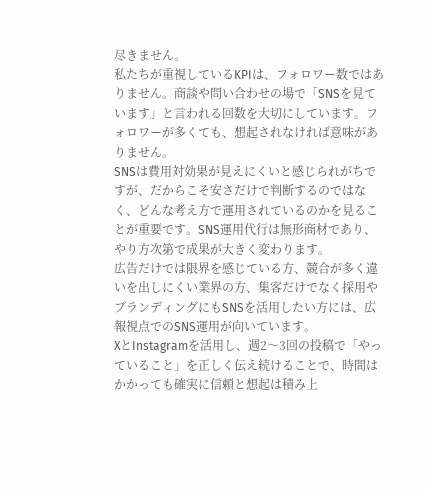尽きません。
私たちが重視しているKPIは、フォロワー数ではありません。商談や問い合わせの場で「SNSを見ています」と言われる回数を大切にしています。フォロワーが多くても、想起されなければ意味がありません。
SNSは費用対効果が見えにくいと感じられがちですが、だからこそ安さだけで判断するのではなく、どんな考え方で運用されているのかを見ることが重要です。SNS運用代行は無形商材であり、やり方次第で成果が大きく変わります。
広告だけでは限界を感じている方、競合が多く違いを出しにくい業界の方、集客だけでなく採用やブランディングにもSNSを活用したい方には、広報視点でのSNS運用が向いています。
XとInstagramを活用し、週2〜3回の投稿で「やっていること」を正しく伝え続けることで、時間はかかっても確実に信頼と想起は積み上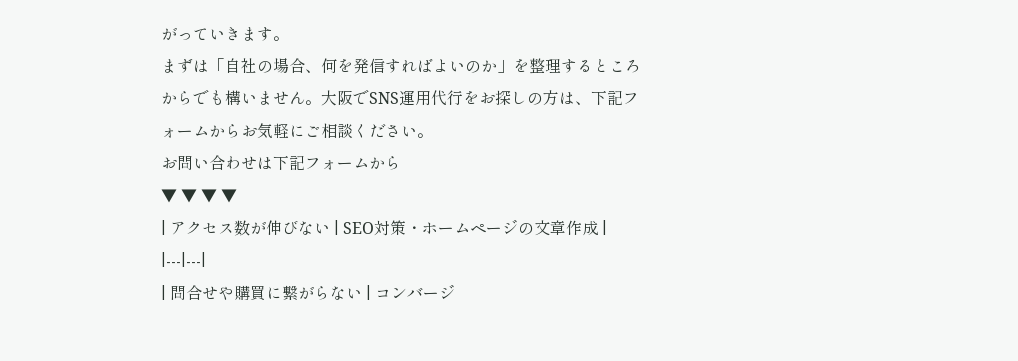がっていきます。
まずは「自社の場合、何を発信すればよいのか」を整理するところからでも構いません。大阪でSNS運用代行をお探しの方は、下記フォームからお気軽にご相談ください。
お問い合わせは下記フォームから
▼ ▼ ▼ ▼
| アクセス数が伸びない | SEO対策・ホームページの文章作成 |
|---|---|
| 問合せや購買に繋がらない | コンバージ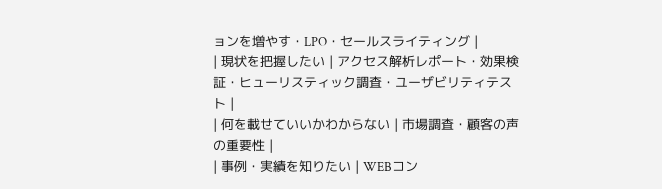ョンを増やす・LPO・セールスライティング |
| 現状を把握したい | アクセス解析レポート・効果検証・ヒューリスティック調査・ユーザビリティテスト |
| 何を載せていいかわからない | 市場調査・顧客の声の重要性 |
| 事例・実績を知りたい | WEBコン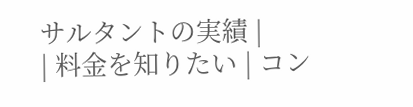サルタントの実績 |
| 料金を知りたい | コン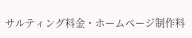サルティング料金・ホームページ制作料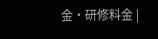金・研修料金 |